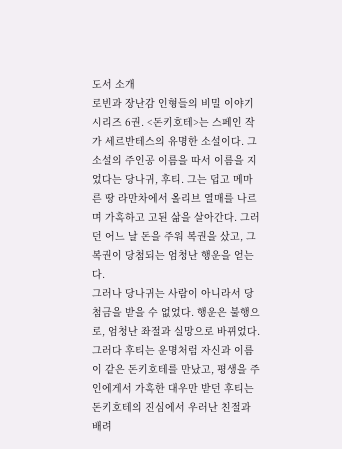도서 소개
로빈과 장난감 인형들의 비밀 이야기 시리즈 6권. <돈키호테>는 스페인 작가 세르반테스의 유명한 소설이다. 그 소설의 주인공 이름을 따서 이름을 지었다는 당나귀, 후티. 그는 덥고 메마른 땅 라만차에서 올리브 열매를 나르며 가혹하고 고된 삶을 살아간다. 그러던 어느 날 돈을 주워 복권을 샀고, 그 복권이 당첨되는 엄청난 행운을 얻는다.
그러나 당나귀는 사람이 아니라서 당첨금을 받을 수 없었다. 행운은 불행으로, 엄청난 좌절과 실망으로 바뀌었다. 그러다 후티는 운명처럼 자신과 이름이 같은 돈키호테를 만났고, 평생을 주인에게서 가혹한 대우만 받던 후티는 돈키호테의 진심에서 우러난 친절과 배려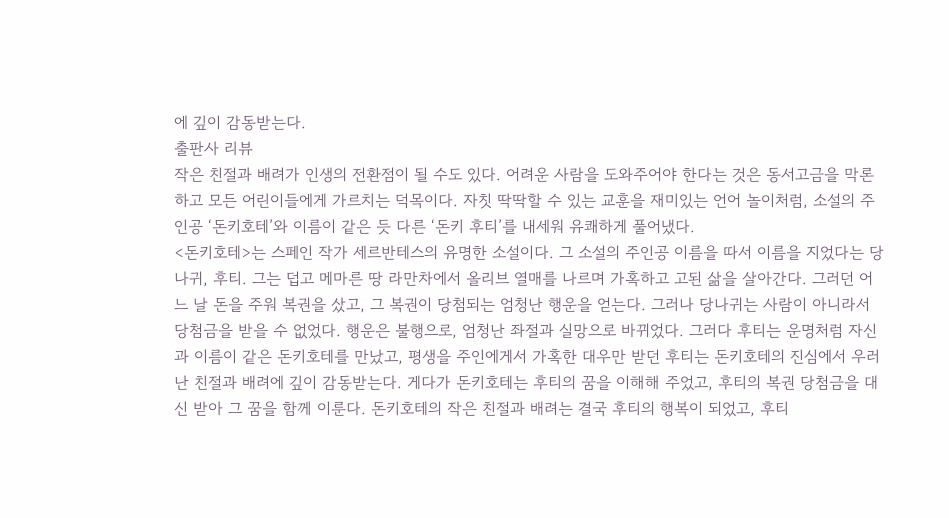에 깊이 감동받는다.
출판사 리뷰
작은 친절과 배려가 인생의 전환점이 될 수도 있다. 어려운 사람을 도와주어야 한다는 것은 동서고금을 막론하고 모든 어린이들에게 가르치는 덕목이다. 자칫 딱딱할 수 있는 교훈을 재미있는 언어 놀이처럼, 소설의 주인공 ‘돈키호테’와 이름이 같은 듯 다른 ‘돈키 후티’를 내세워 유쾌하게 풀어냈다.
<돈키호테>는 스페인 작가 세르반테스의 유명한 소설이다. 그 소설의 주인공 이름을 따서 이름을 지었다는 당나귀, 후티. 그는 덥고 메마른 땅 라만차에서 올리브 열매를 나르며 가혹하고 고된 삶을 살아간다. 그러던 어느 날 돈을 주워 복권을 샀고, 그 복권이 당첨되는 엄청난 행운을 얻는다. 그러나 당나귀는 사람이 아니라서 당첨금을 받을 수 없었다. 행운은 불행으로, 엄청난 좌절과 실망으로 바뀌었다. 그러다 후티는 운명처럼 자신과 이름이 같은 돈키호테를 만났고, 평생을 주인에게서 가혹한 대우만 받던 후티는 돈키호테의 진심에서 우러난 친절과 배려에 깊이 감동받는다. 게다가 돈키호테는 후티의 꿈을 이해해 주었고, 후티의 복권 당첨금을 대신 받아 그 꿈을 함께 이룬다. 돈키호테의 작은 친절과 배려는 결국 후티의 행복이 되었고, 후티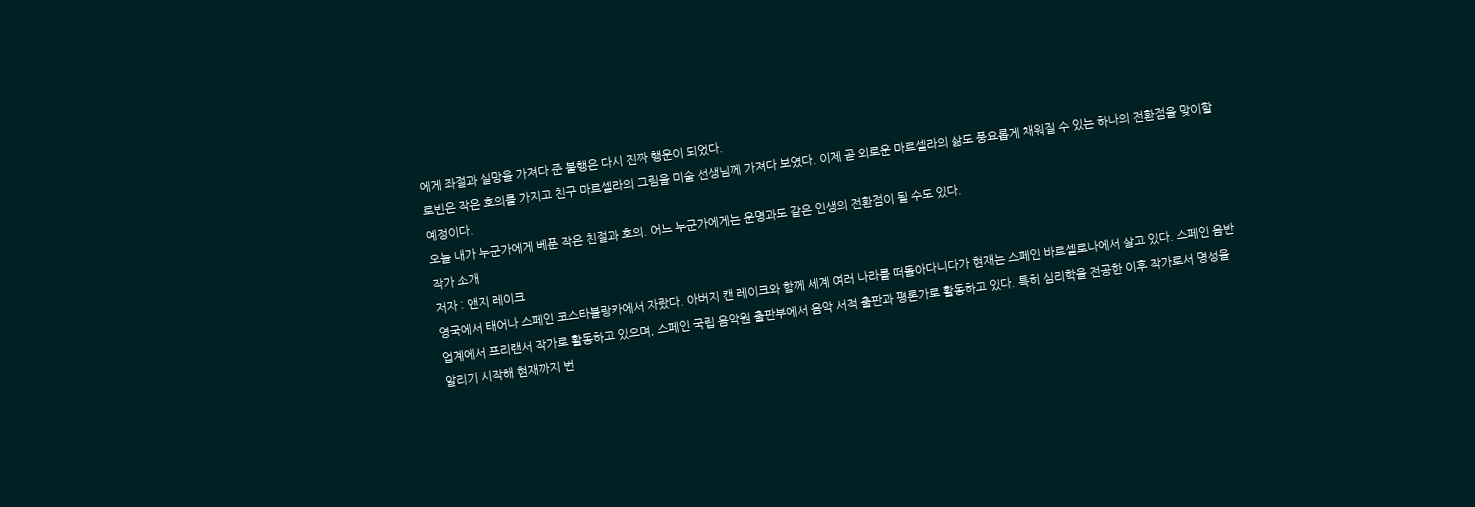에게 좌절과 실망을 가져다 준 불행은 다시 진짜 행운이 되었다.
로빈은 작은 호의를 가지고 친구 마르셀라의 그림을 미술 선생님께 가져다 보였다. 이제 곧 외로운 마르셀라의 삶도 풍요롭게 채워질 수 있는 하나의 전환점을 맞이할 예정이다.
오늘 내가 누군가에게 베푼 작은 친절과 호의. 어느 누군가에게는 운명과도 같은 인생의 전환점이 될 수도 있다.
작가 소개
저자 : 앤지 레이크
영국에서 태어나 스페인 코스타블랑카에서 자랐다. 아버지 캔 레이크와 함께 세계 여러 나라를 떠돌아다니다가 현재는 스페인 바르셀로나에서 살고 있다. 스페인 음반업계에서 프리랜서 작가로 활동하고 있으며, 스페인 국립 음악원 출판부에서 음악 서적 출판과 평론가로 활동하고 있다. 특히 심리학을 전공한 이후 작가로서 명성을 알리기 시작해 현재까지 번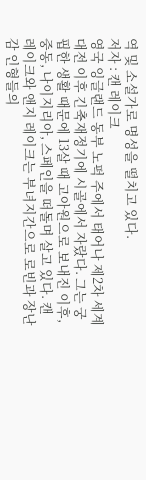역 및 소설가로 명성을 떨치고 있다.
저자 : 캔 레이크
영국 잉글랜드 동부 노퍽 주에서 태어나 제2차 세계대전 이후 긴축재정기에 시골에서 자랐다. 그는 궁핍한 생활 때문에 13살 때 고아원으로 보내진 이후, 중동, 나이지리아, 스페인을 떠돌며 살고 있다. 캔 레이크와 앤지 레이크는 부녀지간으로 로빈과 장난감 인형들의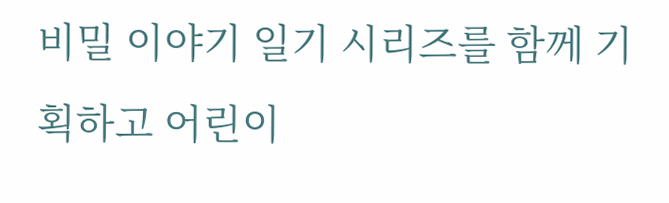비밀 이야기 일기 시리즈를 함께 기획하고 어린이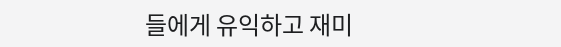들에게 유익하고 재미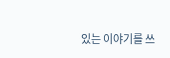있는 이야기를 쓰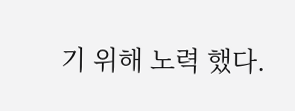기 위해 노력 했다.